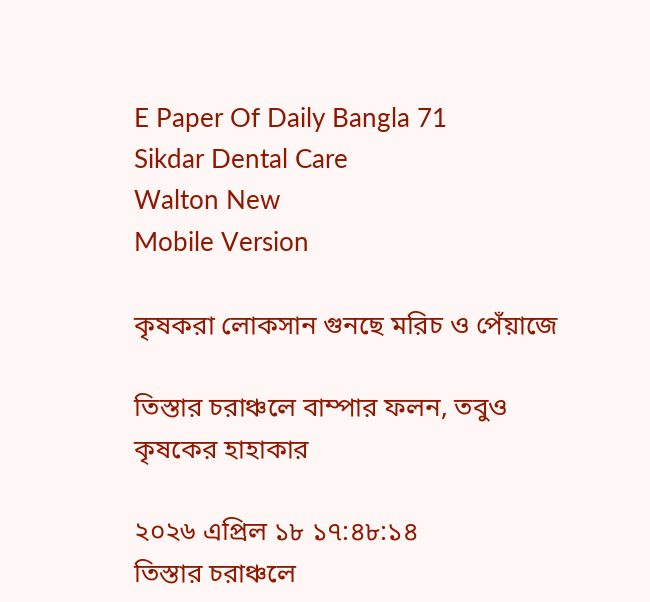E Paper Of Daily Bangla 71
Sikdar Dental Care
Walton New
Mobile Version

কৃষকরা লোকসান গুনছে মরিচ ও পেঁয়াজে

তিস্তার চরাঞ্চলে বাম্পার ফলন, তবুও কৃষকের হাহাকার

২০২৬ এপ্রিল ১৮ ১৭:৪৮:১৪
তিস্তার চরাঞ্চলে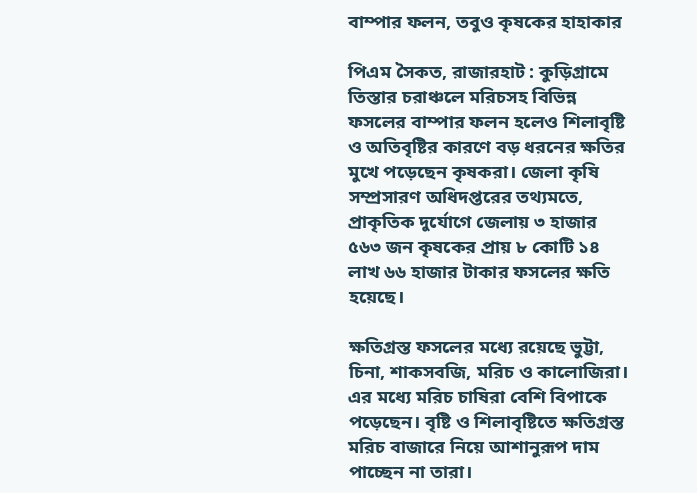বাম্পার ফলন, তবুও কৃষকের হাহাকার

পিএম সৈকত, রাজারহাট : কুড়িগ্রামে তিস্তার চরাঞ্চলে মরিচসহ বিভিন্ন ফসলের বাম্পার ফলন হলেও শিলাবৃষ্টি ও অতিবৃষ্টির কারণে বড় ধরনের ক্ষতির মুখে পড়েছেন কৃষকরা। জেলা কৃষি সম্প্রসারণ অধিদপ্তরের তথ্যমতে, প্রাকৃতিক দুর্যোগে জেলায় ৩ হাজার ৫৬৩ জন কৃষকের প্রায় ৮ কোটি ১৪ লাখ ৬৬ হাজার টাকার ফসলের ক্ষতি হয়েছে।

ক্ষতিগ্রস্ত ফসলের মধ্যে রয়েছে ভুট্টা, চিনা, শাকসবজি, মরিচ ও কালোজিরা। এর মধ্যে মরিচ চাষিরা বেশি বিপাকে পড়েছেন। বৃষ্টি ও শিলাবৃষ্টিতে ক্ষতিগ্রস্ত মরিচ বাজারে নিয়ে আশানুরূপ দাম পাচ্ছেন না তারা।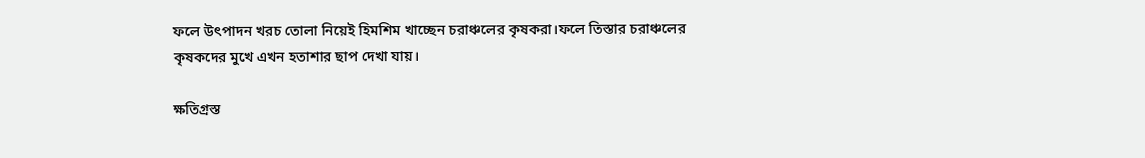ফলে উৎপাদন খরচ তোলা নিয়েই হিমশিম খাচ্ছেন চরাঞ্চলের কৃষকরা।ফলে তিস্তার চরাঞ্চলের কৃষকদের মুখে এখন হতাশার ছাপ দেখা যায়।

ক্ষতিগ্রস্ত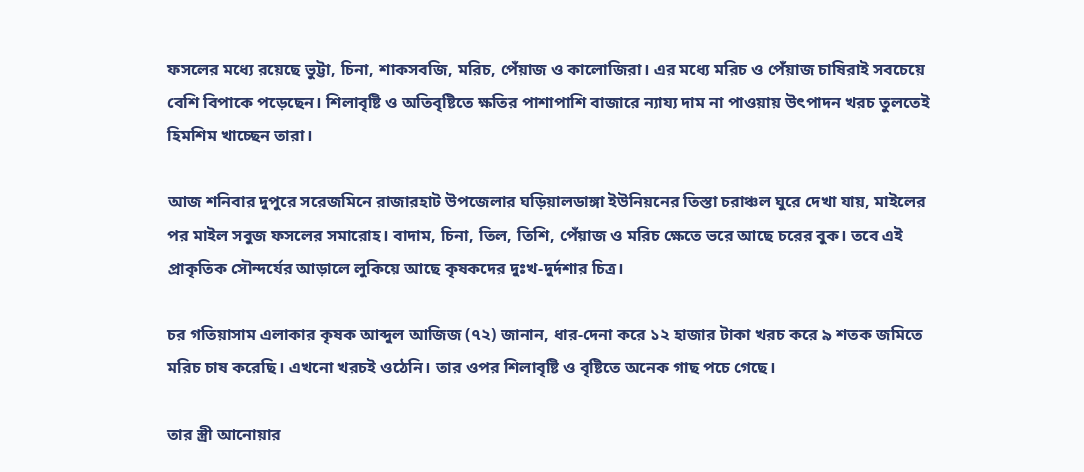ফসলের মধ্যে রয়েছে ভুট্টা, চিনা, শাকসবজি, মরিচ, পেঁয়াজ ও কালোজিরা। এর মধ্যে মরিচ ও পেঁয়াজ চাষিরাই সবচেয়ে বেশি বিপাকে পড়েছেন। শিলাবৃষ্টি ও অতিবৃষ্টিতে ক্ষতির পাশাপাশি বাজারে ন্যায্য দাম না পাওয়ায় উৎপাদন খরচ তুলতেই হিমশিম খাচ্ছেন তারা।

আজ শনিবার দুপুরে সরেজমিনে রাজারহাট উপজেলার ঘড়িয়ালডাঙ্গা ইউনিয়নের তিস্তা চরাঞ্চল ঘুরে দেখা যায়, মাইলের পর মাইল সবুজ ফসলের সমারোহ। বাদাম, চিনা, তিল, তিশি, পেঁয়াজ ও মরিচ ক্ষেতে ভরে আছে চরের বুক। তবে এই প্রাকৃতিক সৌন্দর্যের আড়ালে লুকিয়ে আছে কৃষকদের দুঃখ-দুর্দশার চিত্র।

চর গতিয়াসাম এলাকার কৃষক আব্দুল আজিজ (৭২) জানান, ধার-দেনা করে ১২ হাজার টাকা খরচ করে ৯ শতক জমিতে মরিচ চাষ করেছি। এখনো খরচই ওঠেনি। তার ওপর শিলাবৃষ্টি ও বৃষ্টিতে অনেক গাছ পচে গেছে।

তার স্ত্রী আনোয়ার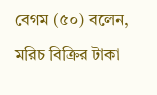বেগম (৫০) বলেন, মরিচ বিক্রির টাকা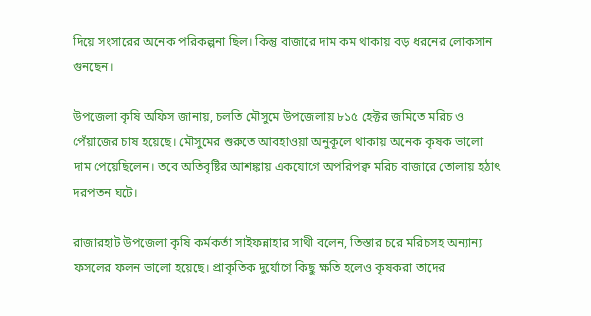দিয়ে সংসারের অনেক পরিকল্পনা ছিল। কিন্তু বাজারে দাম কম থাকায় বড় ধরনের লোকসান গুনছেন।

উপজেলা কৃষি অফিস জানায়, চলতি মৌসুমে উপজেলায় ৮১৫ হেক্টর জমিতে মরিচ ও পেঁয়াজের চাষ হয়েছে। মৌসুমের শুরুতে আবহাওয়া অনুকূলে থাকায় অনেক কৃষক ভালো দাম পেয়েছিলেন। তবে অতিবৃষ্টির আশঙ্কায় একযোগে অপরিপক্ব মরিচ বাজারে তোলায় হঠাৎ দরপতন ঘটে।

রাজারহাট উপজেলা কৃষি কর্মকর্তা সাইফন্নাহার সাথী বলেন, তিস্তার চরে মরিচসহ অন্যান্য ফসলের ফলন ভালো হয়েছে। প্রাকৃতিক দুর্যোগে কিছু ক্ষতি হলেও কৃষকরা তাদের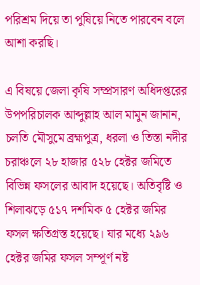পরিশ্রম দিয়ে তা পুষিয়ে নিতে পারবেন বলে আশা করছি।

এ বিষয়ে জেলা কৃষি সম্প্রসারণ অধিদপ্তরের উপপরিচালক আব্দুল্লাহ আল মামুন জানান, চলতি মৌসুমে ব্রহ্মপুত্র, ধরলা ও তিস্তা নদীর চরাঞ্চলে ২৮ হাজার ৫২৮ হেক্টর জমিতে বিভিন্ন ফসলের আবাদ হয়েছে। অতিবৃষ্টি ও শিলাঝড়ে ৫১৭ দশমিক ৫ হেক্টর জমির ফসল ক্ষতিগ্রস্ত হয়েছে। যার মধ্যে ২৯৬ হেক্টর জমির ফসল সম্পূর্ণ নষ্ট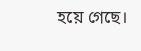হয়ে গেছে।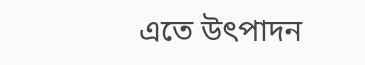এতে উৎপাদন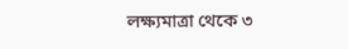লক্ষ্যমাত্রা থেকে ৩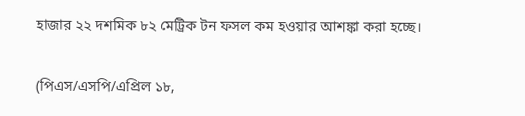হাজার ২২ দশমিক ৮২ মেট্রিক টন ফসল কম হওয়ার আশঙ্কা করা হচ্ছে।

(পিএস/এসপি/এপ্রিল ১৮,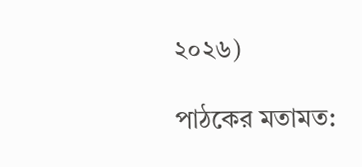২০২৬)

পাঠকের মতামত: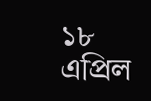১৮ এপ্রিল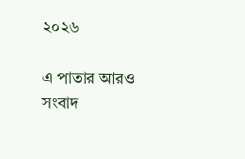২০২৬

এ পাতার আরও সংবাদ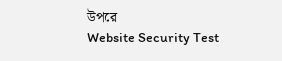উপরে
Website Security Test